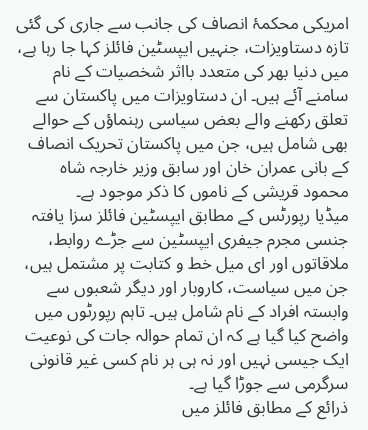امریکی محکمۂ انصاف کی جانب سے جاری کی گئی تازہ دستاویزات، جنہیں ایپسٹین فائلز کہا جا رہا ہے، میں دنیا بھر کی متعدد بااثر شخصیات کے نام سامنے آئے ہیں۔ ان دستاویزات میں پاکستان سے تعلق رکھنے والے بعض سیاسی رہنماؤں کے حوالے بھی شامل ہیں، جن میں پاکستان تحریک انصاف کے بانی عمران خان اور سابق وزیر خارجہ شاہ محمود قریشی کے ناموں کا ذکر موجود ہے۔
میڈیا رپورٹس کے مطابق ایپسٹین فائلز سزا یافتہ جنسی مجرم جیفری ایپسٹین سے جڑے روابط، ملاقاتوں اور ای میل خط و کتابت پر مشتمل ہیں، جن میں سیاست، کاروبار اور دیگر شعبوں سے وابستہ افراد کے نام شامل ہیں۔ تاہم رپورٹوں میں واضح کیا گیا ہے کہ ان تمام حوالہ جات کی نوعیت ایک جیسی نہیں اور نہ ہی ہر نام کسی غیر قانونی سرگرمی سے جوڑا گیا ہے۔
ذرائع کے مطابق فائلز میں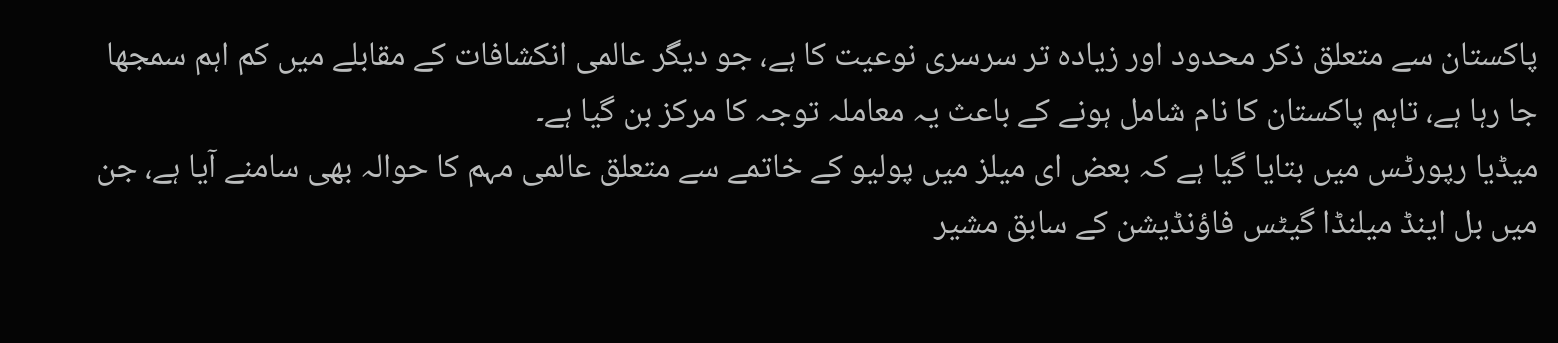پاکستان سے متعلق ذکر محدود اور زیادہ تر سرسری نوعیت کا ہے، جو دیگر عالمی انکشافات کے مقابلے میں کم اہم سمجھا جا رہا ہے، تاہم پاکستان کا نام شامل ہونے کے باعث یہ معاملہ توجہ کا مرکز بن گیا ہے۔
میڈیا رپورٹس میں بتایا گیا ہے کہ بعض ای میلز میں پولیو کے خاتمے سے متعلق عالمی مہم کا حوالہ بھی سامنے آیا ہے، جن میں بل اینڈ میلنڈا گیٹس فاؤنڈیشن کے سابق مشیر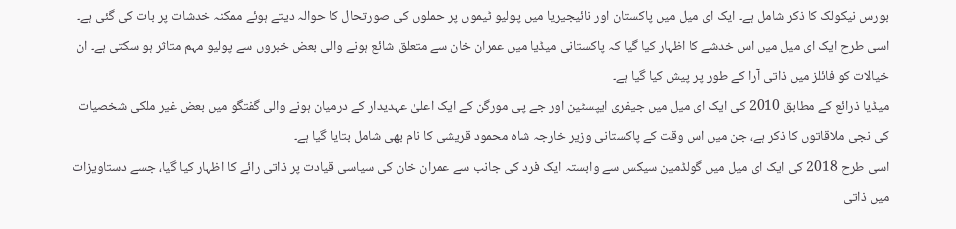بورس نیکولک کا ذکر شامل ہے۔ ایک ای میل میں پاکستان اور نائیجیریا میں پولیو ٹیموں پر حملوں کی صورتحال کا حوالہ دیتے ہوئے ممکنہ خدشات پر بات کی گئی ہے۔
اسی طرح ایک ای میل میں اس خدشے کا اظہار کیا گیا کہ پاکستانی میڈیا میں عمران خان سے متعلق شائع ہونے والی بعض خبروں سے پولیو مہم متاثر ہو سکتی ہے۔ ان خیالات کو فائلز میں ذاتی آرا کے طور پر پیش کیا گیا ہے۔
میڈیا ذرائع کے مطابق 2010 کی ایک ای میل میں جیفری ایپسٹین اور جے پی مورگن کے ایک اعلیٰ عہدیدار کے درمیان ہونے والی گفتگو میں بعض غیر ملکی شخصیات کی نجی ملاقاتوں کا ذکر ہے، جن میں اس وقت کے پاکستانی وزیر خارجہ شاہ محمود قریشی کا نام بھی شامل بتایا گیا ہے۔
اسی طرح 2018 کی ایک ای میل میں گولڈمین سیکس سے وابستہ ایک فرد کی جانب سے عمران خان کی سیاسی قیادت پر ذاتی رائے کا اظہار کیا گیا، جسے دستاویزات میں ذاتی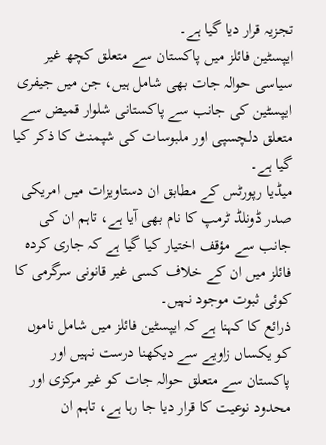تجزیہ قرار دیا گیا ہے۔
ایپسٹین فائلز میں پاکستان سے متعلق کچھ غیر سیاسی حوالہ جات بھی شامل ہیں، جن میں جیفری ایپسٹین کی جانب سے پاکستانی شلوار قمیض سے متعلق دلچسپی اور ملبوسات کی شپمنٹ کا ذکر کیا گیا ہے۔
میڈیا رپورٹس کے مطابق ان دستاویزات میں امریکی صدر ڈونلڈ ٹرمپ کا نام بھی آیا ہے، تاہم ان کی جانب سے مؤقف اختیار کیا گیا ہے کہ جاری کردہ فائلز میں ان کے خلاف کسی غیر قانونی سرگرمی کا کوئی ثبوت موجود نہیں۔
ذرائع کا کہنا ہے کہ ایپسٹین فائلز میں شامل ناموں کو یکساں زاویے سے دیکھنا درست نہیں اور پاکستان سے متعلق حوالہ جات کو غیر مرکزی اور محدود نوعیت کا قرار دیا جا رہا ہے، تاہم ان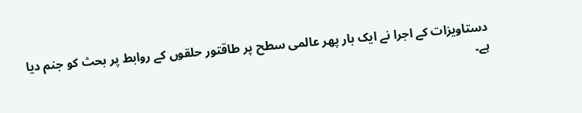دستاویزات کے اجرا نے ایک بار پھر عالمی سطح پر طاقتور حلقوں کے روابط پر بحث کو جنم دیا ہے۔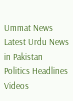Ummat News Latest Urdu News in Pakistan Politics Headlines Videos